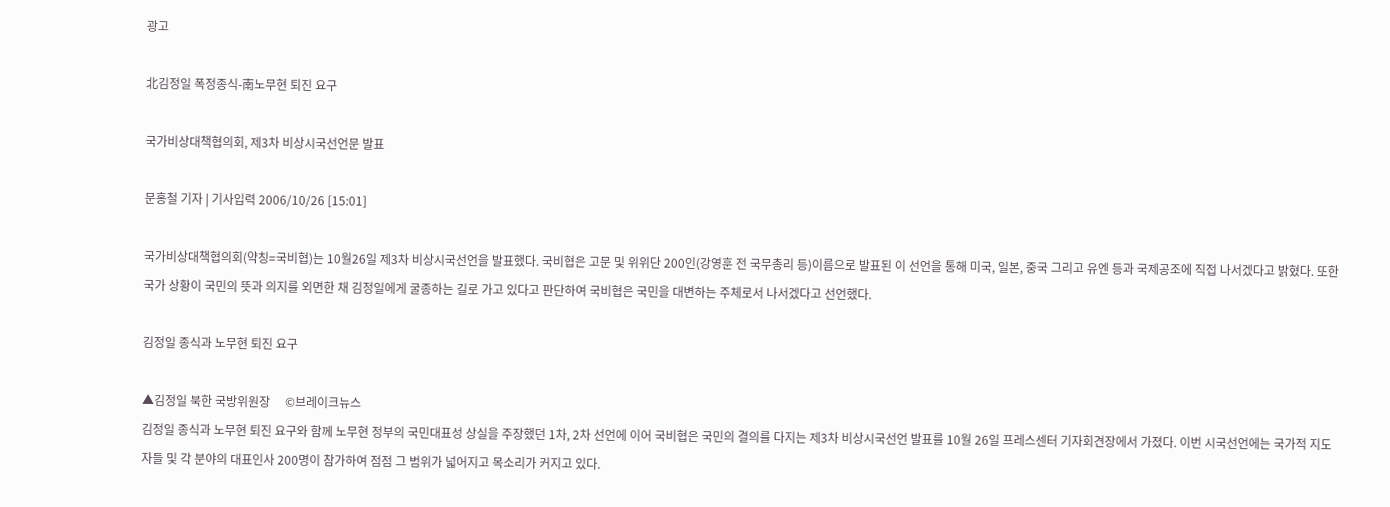광고

北김정일 폭정종식-南노무현 퇴진 요구

국가비상대책협의회, 제3차 비상시국선언문 발표

문홍철 기자 | 기사입력 2006/10/26 [15:01]

국가비상대책협의회(약칭=국비협)는 10월26일 제3차 비상시국선언을 발표했다. 국비협은 고문 및 위위단 200인(강영훈 전 국무총리 등)이름으로 발표된 이 선언을 통해 미국, 일본, 중국 그리고 유엔 등과 국제공조에 직접 나서겠다고 밝혔다. 또한 국가 상황이 국민의 뜻과 의지를 외면한 채 김정일에게 굴종하는 길로 가고 있다고 판단하여 국비협은 국민을 대변하는 주체로서 나서겠다고 선언했다.

김정일 종식과 노무현 퇴진 요구

▲김정일 북한 국방위원장     ©브레이크뉴스
김정일 종식과 노무현 퇴진 요구와 함께 노무현 정부의 국민대표성 상실을 주장했던 1차, 2차 선언에 이어 국비협은 국민의 결의를 다지는 제3차 비상시국선언 발표를 10월 26일 프레스센터 기자회견장에서 가졌다. 이번 시국선언에는 국가적 지도자들 및 각 분야의 대표인사 200명이 참가하여 점점 그 범위가 넓어지고 목소리가 커지고 있다.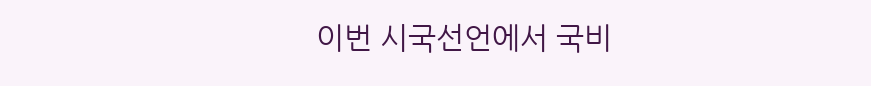이번 시국선언에서 국비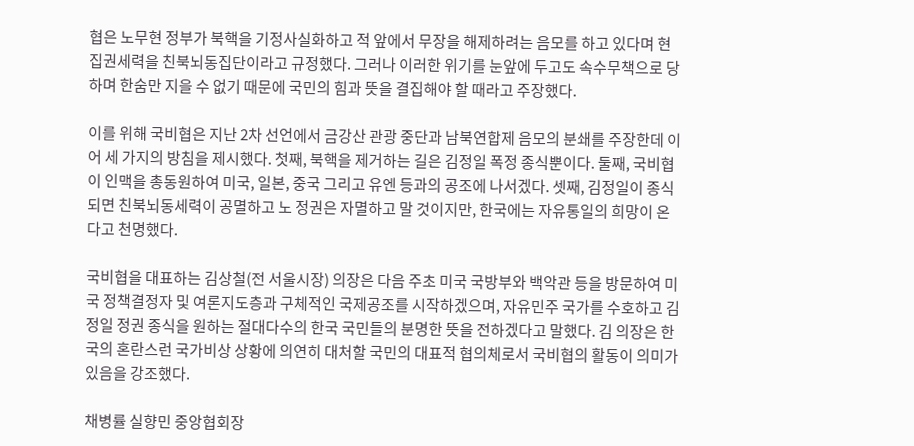협은 노무현 정부가 북핵을 기정사실화하고 적 앞에서 무장을 해제하려는 음모를 하고 있다며 현 집권세력을 친북뇌동집단이라고 규정했다. 그러나 이러한 위기를 눈앞에 두고도 속수무책으로 당하며 한숨만 지을 수 없기 때문에 국민의 힘과 뜻을 결집해야 할 때라고 주장했다.

이를 위해 국비협은 지난 2차 선언에서 금강산 관광 중단과 남북연합제 음모의 분쇄를 주장한데 이어 세 가지의 방침을 제시했다. 첫째, 북핵을 제거하는 길은 김정일 폭정 종식뿐이다. 둘째, 국비협이 인맥을 총동원하여 미국, 일본, 중국 그리고 유엔 등과의 공조에 나서겠다. 셋째, 김정일이 종식되면 친북뇌동세력이 공멸하고 노 정권은 자멸하고 말 것이지만, 한국에는 자유통일의 희망이 온다고 천명했다.

국비협을 대표하는 김상철(전 서울시장) 의장은 다음 주초 미국 국방부와 백악관 등을 방문하여 미국 정책결정자 및 여론지도층과 구체적인 국제공조를 시작하겠으며, 자유민주 국가를 수호하고 김정일 정권 종식을 원하는 절대다수의 한국 국민들의 분명한 뜻을 전하겠다고 말했다. 김 의장은 한국의 혼란스런 국가비상 상황에 의연히 대처할 국민의 대표적 협의체로서 국비협의 활동이 의미가 있음을 강조했다.

채병률 실향민 중앙협회장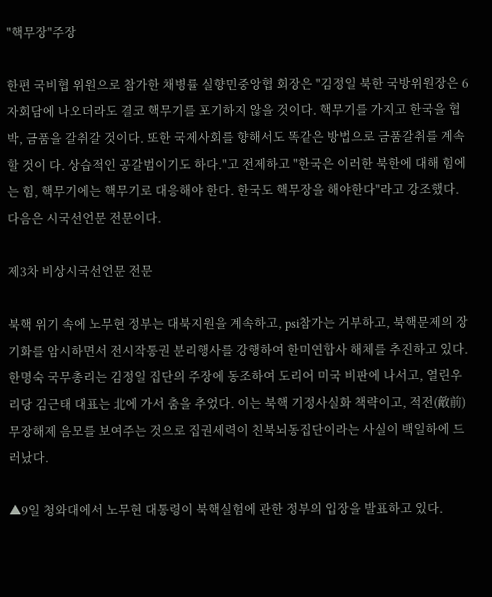"핵무장"주장

한편 국비협 위원으로 참가한 채병률 실향민중앙협 회장은 "김정일 북한 국방위원장은 6자회담에 나오더라도 결코 핵무기를 포기하지 않을 것이다. 핵무기를 가지고 한국을 협박, 금품을 갈취갈 것이다. 또한 국제사회를 향해서도 똑같은 방법으로 금품갈취를 계속할 것이 다. 상습적인 공갈범이기도 하다."고 전제하고 "한국은 이러한 북한에 대해 힘에는 힘, 핵무기에는 핵무기로 대응해야 한다. 한국도 핵무장을 해야한다"라고 강조했다. 다음은 시국선언문 전문이다.

제3차 비상시국선언문 전문

북핵 위기 속에 노무현 정부는 대북지원을 계속하고, psi참가는 거부하고, 북핵문제의 장기화를 암시하면서 전시작통권 분리행사를 강행하여 한미연합사 해체를 추진하고 있다. 한명숙 국무총리는 김정일 집단의 주장에 동조하여 도리어 미국 비판에 나서고, 열린우리당 김근태 대표는 北에 가서 춤을 추었다. 이는 북핵 기정사실화 책략이고, 적전(敵前) 무장해제 음모를 보여주는 것으로 집권세력이 친북뇌동집단이라는 사실이 백일하에 드러났다.

▲9일 청와대에서 노무현 대통령이 북핵실험에 관한 정부의 입장을 발표하고 있다.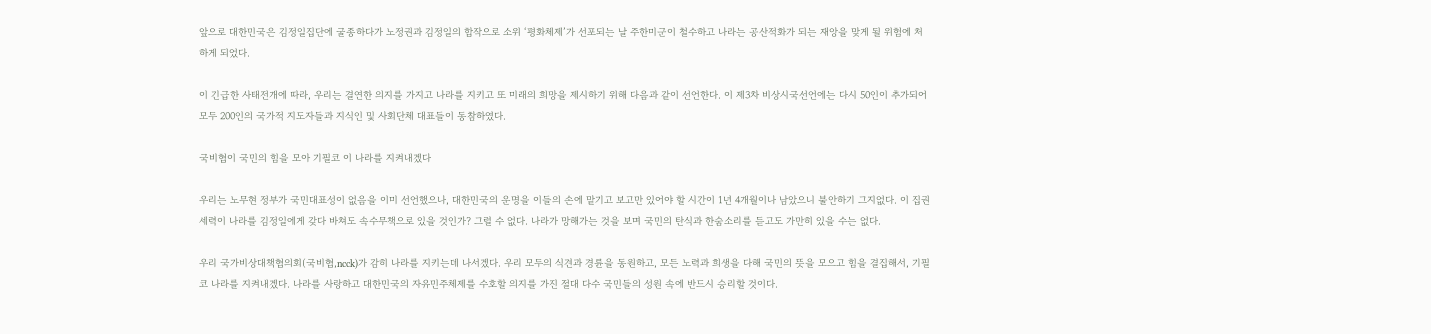앞으로 대한민국은 김정일집단에 굴종하다가 노정권과 김정일의 합작으로 소위 ‘평화체제’가 선포되는 날 주한미군이 철수하고 나라는 공산적화가 되는 재앙을 맞게 될 위험에 처하게 되었다.

이 긴급한 사태전개에 따라, 우리는 결연한 의지를 가지고 나라를 지키고 또 미래의 희망을 제시하기 위해 다음과 같이 선언한다. 이 제3차 비상시국선언에는 다시 50인이 추가되어 모두 200인의 국가적 지도자들과 지식인 및 사회단체 대표들이 동참하였다.

국비협이 국민의 힘을 모아 기필코 이 나라를 지켜내겠다

우리는 노무현 정부가 국민대표성이 없음을 이미 선언했으나, 대한민국의 운명을 이들의 손에 맡기고 보고만 있어야 할 시간이 1년 4개월이나 남았으니 불안하기 그지없다. 이 집권세력이 나라를 김정일에게 갖다 바쳐도 속수무책으로 있을 것인가? 그럴 수 없다. 나라가 망해가는 것을 보며 국민의 탄식과 한숨소리를 듣고도 가만히 있을 수는 없다.

우리 국가비상대책협의회(국비협,ncck)가 감히 나라를 지키는데 나서겠다. 우리 모두의 식견과 경륜을 동원하고, 모든 노력과 희생을 다해 국민의 뜻을 모으고 힘을 결집해서, 기필코 나라를 지켜내겠다. 나라를 사랑하고 대한민국의 자유민주체제를 수호할 의지를 가진 절대 다수 국민들의 성원 속에 반드시 승리할 것이다.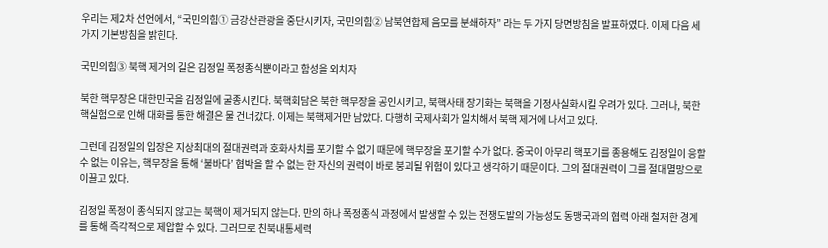우리는 제2차 선언에서, “국민의힘① 금강산관광을 중단시키자, 국민의힘② 남북연합제 음모를 분쇄하자” 라는 두 가지 당면방침을 발표하였다. 이제 다음 세 가지 기본방침을 밝힌다.

국민의힘③ 북핵 제거의 길은 김정일 폭정종식뿐이라고 함성을 외치자

북한 핵무장은 대한민국을 김정일에 굴종시킨다. 북핵회담은 북한 핵무장을 공인시키고, 북핵사태 장기화는 북핵을 기정사실화시킬 우려가 있다. 그러나, 북한 핵실험으로 인해 대화를 통한 해결은 물 건너갔다. 이제는 북핵제거만 남았다. 다행히 국제사회가 일치해서 북핵 제거에 나서고 있다.

그런데 김정일의 입장은 지상최대의 절대권력과 호화사치를 포기할 수 없기 때문에 핵무장을 포기할 수가 없다. 중국이 아무리 핵포기를 종용해도 김정일이 응할 수 없는 이유는, 핵무장을 통해 ‘불바다’ 협박을 할 수 없는 한 자신의 권력이 바로 붕괴될 위험이 있다고 생각하기 때문이다. 그의 절대권력이 그를 절대멸망으로 이끌고 있다.

김정일 폭정이 종식되지 않고는 북핵이 제거되지 않는다. 만의 하나 폭정종식 과정에서 발생할 수 있는 전쟁도발의 가능성도 동맹국과의 협력 아래 철저한 경계를 통해 즉각적으로 제압할 수 있다. 그러므로 친북내통세력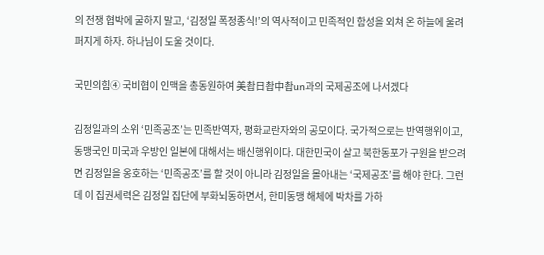의 전쟁 협박에 굴하지 말고, ‘김정일 폭정종식!’의 역사적이고 민족적인 함성을 외쳐 온 하늘에 울려 퍼지게 하자. 하나님이 도울 것이다.

국민의힘④ 국비협이 인맥을 총동원하여 美촵日촵中촵un과의 국제공조에 나서겠다

김정일과의 소위 ‘민족공조’는 민족반역자, 평화교란자와의 공모이다. 국가적으로는 반역행위이고, 동맹국인 미국과 우방인 일본에 대해서는 배신행위이다. 대한민국이 살고 북한동포가 구원을 받으려면 김정일을 옹호하는 ‘민족공조’를 할 것이 아니라 김정일을 몰아내는 ‘국제공조’를 해야 한다. 그런데 이 집권세력은 김정일 집단에 부화뇌동하면서, 한미동맹 해체에 박차를 가하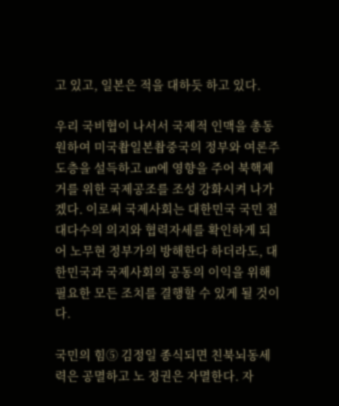고 있고, 일본은 적을 대하듯 하고 있다.

우리 국비협이 나서서 국제적 인맥을 총동원하여 미국촵일본촵중국의 정부와 여론주도층을 설득하고 un에 영향을 주어 북핵제거를 위한 국제공조를 조성 강화시켜 나가겠다. 이로써 국제사회는 대한민국 국민 절대다수의 의지와 협력자세를 확인하게 되어 노무현 정부가의 방해한다 하더라도, 대한민국과 국제사회의 공동의 이익을 위해 필요한 모든 조치를 결행할 수 있게 될 것이다.

국민의 힘⑤ 김정일 종식되면 친북뇌동세력은 공멸하고 노 정권은 자멸한다. 자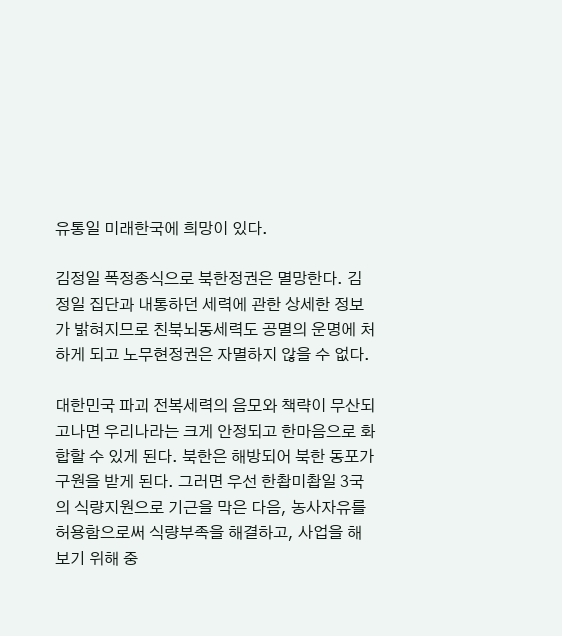유통일 미래한국에 희망이 있다.

김정일 폭정종식으로 북한정권은 멸망한다. 김정일 집단과 내통하던 세력에 관한 상세한 정보가 밝혀지므로 친북뇌동세력도 공멸의 운명에 처하게 되고 노무현정권은 자멸하지 않을 수 없다.

대한민국 파괴 전복세력의 음모와 책략이 무산되고나면 우리나라는 크게 안정되고 한마음으로 화합할 수 있게 된다. 북한은 해방되어 북한 동포가 구원을 받게 된다. 그러면 우선 한촵미촵일 3국의 식량지원으로 기근을 막은 다음, 농사자유를 허용함으로써 식량부족을 해결하고, 사업을 해보기 위해 중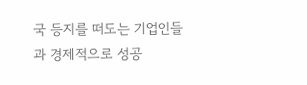국 등지를 떠도는 기업인들과 경제적으로 성공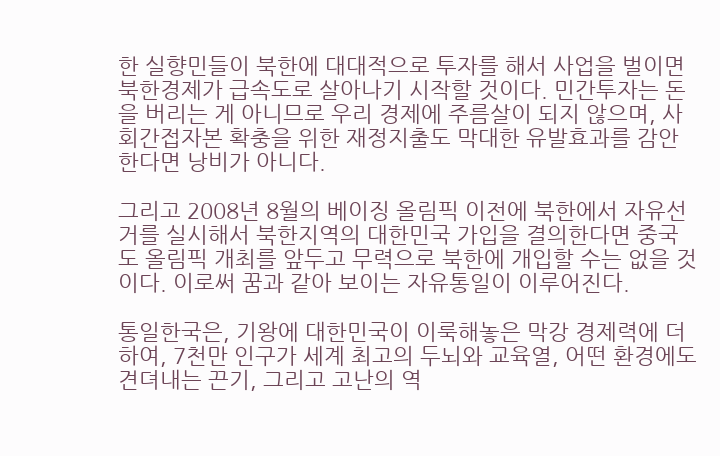한 실향민들이 북한에 대대적으로 투자를 해서 사업을 벌이면 북한경제가 급속도로 살아나기 시작할 것이다. 민간투자는 돈을 버리는 게 아니므로 우리 경제에 주름살이 되지 않으며, 사회간접자본 확충을 위한 재정지출도 막대한 유발효과를 감안한다면 낭비가 아니다.

그리고 2008년 8월의 베이징 올림픽 이전에 북한에서 자유선거를 실시해서 북한지역의 대한민국 가입을 결의한다면 중국도 올림픽 개최를 앞두고 무력으로 북한에 개입할 수는 없을 것이다. 이로써 꿈과 같아 보이는 자유통일이 이루어진다.

통일한국은, 기왕에 대한민국이 이룩해놓은 막강 경제력에 더하여, 7천만 인구가 세계 최고의 두뇌와 교육열, 어떤 환경에도 견뎌내는 끈기, 그리고 고난의 역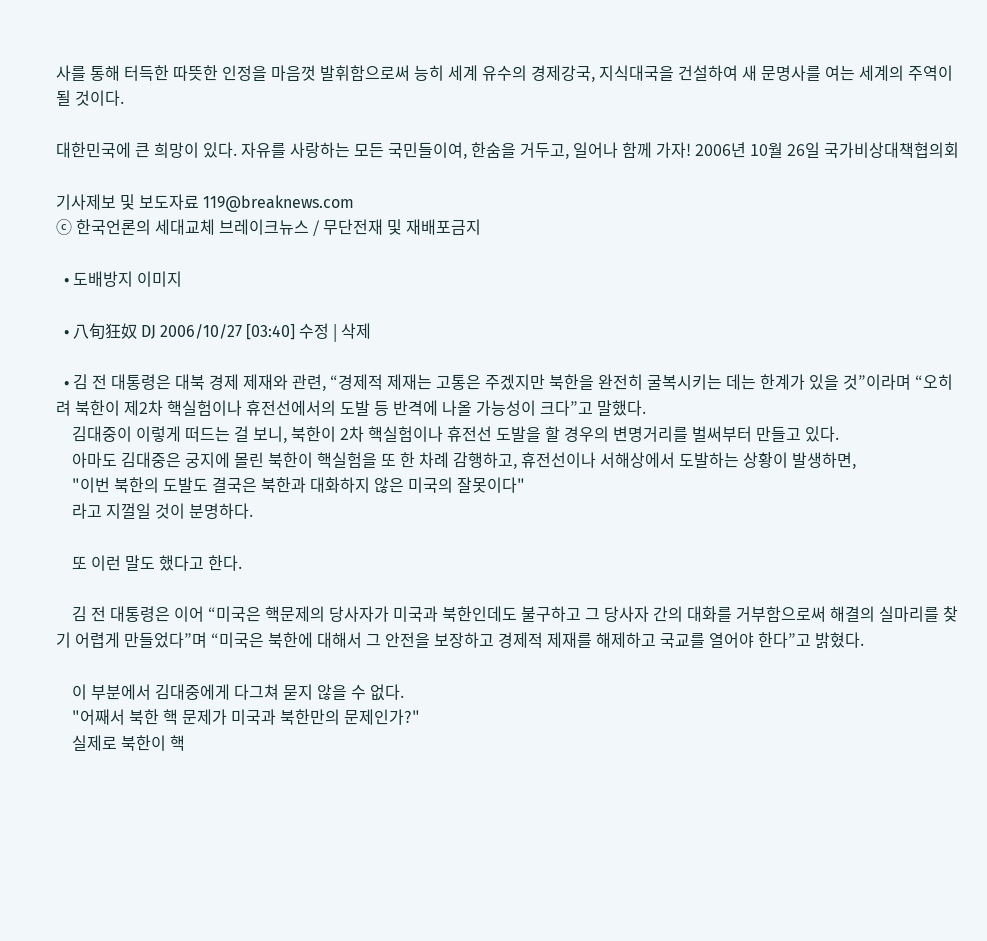사를 통해 터득한 따뜻한 인정을 마음껏 발휘함으로써 능히 세계 유수의 경제강국, 지식대국을 건설하여 새 문명사를 여는 세계의 주역이 될 것이다.

대한민국에 큰 희망이 있다. 자유를 사랑하는 모든 국민들이여, 한숨을 거두고, 일어나 함께 가자! 2006년 10월 26일 국가비상대책협의회

기사제보 및 보도자료 119@breaknews.com
ⓒ 한국언론의 세대교체 브레이크뉴스 / 무단전재 및 재배포금지

  • 도배방지 이미지

  • 八旬狂奴 DJ 2006/10/27 [03:40] 수정 | 삭제

  • 김 전 대통령은 대북 경제 제재와 관련, “경제적 제재는 고통은 주겠지만 북한을 완전히 굴복시키는 데는 한계가 있을 것”이라며 “오히려 북한이 제2차 핵실험이나 휴전선에서의 도발 등 반격에 나올 가능성이 크다”고 말했다.
    김대중이 이렇게 떠드는 걸 보니, 북한이 2차 핵실험이나 휴전선 도발을 할 경우의 변명거리를 벌써부터 만들고 있다.
    아마도 김대중은 궁지에 몰린 북한이 핵실험을 또 한 차례 감행하고, 휴전선이나 서해상에서 도발하는 상황이 발생하면,
    "이번 북한의 도발도 결국은 북한과 대화하지 않은 미국의 잘못이다"
    라고 지껄일 것이 분명하다.

    또 이런 말도 했다고 한다.

    김 전 대통령은 이어 “미국은 핵문제의 당사자가 미국과 북한인데도 불구하고 그 당사자 간의 대화를 거부함으로써 해결의 실마리를 찾기 어렵게 만들었다”며 “미국은 북한에 대해서 그 안전을 보장하고 경제적 제재를 해제하고 국교를 열어야 한다”고 밝혔다.

    이 부분에서 김대중에게 다그쳐 묻지 않을 수 없다.
    "어째서 북한 핵 문제가 미국과 북한만의 문제인가?"
    실제로 북한이 핵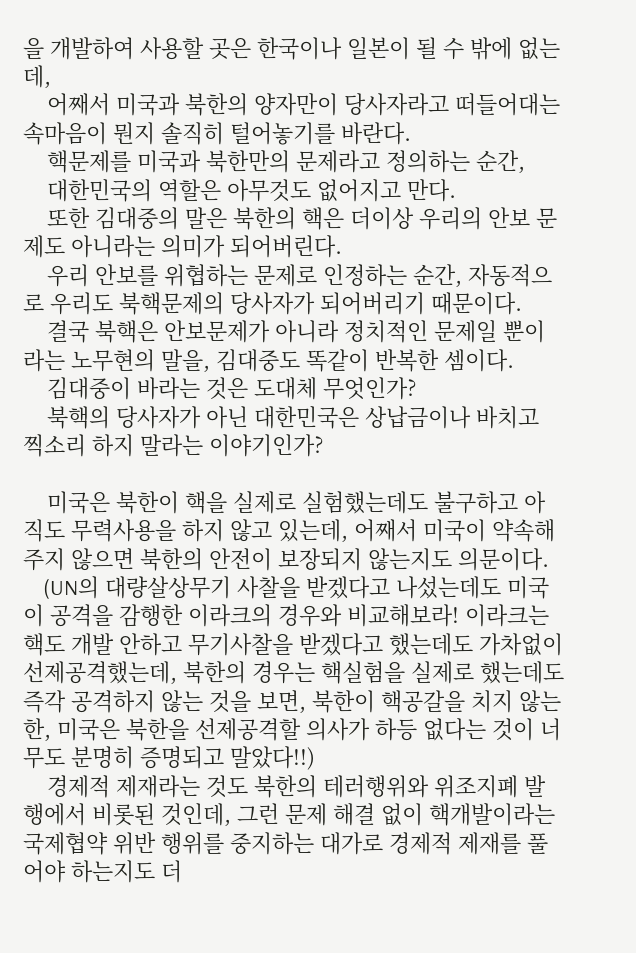을 개발하여 사용할 곳은 한국이나 일본이 될 수 밖에 없는데,
    어째서 미국과 북한의 양자만이 당사자라고 떠들어대는 속마음이 뭔지 솔직히 털어놓기를 바란다.
    핵문제를 미국과 북한만의 문제라고 정의하는 순간,
    대한민국의 역할은 아무것도 없어지고 만다.
    또한 김대중의 말은 북한의 핵은 더이상 우리의 안보 문제도 아니라는 의미가 되어버린다.
    우리 안보를 위협하는 문제로 인정하는 순간, 자동적으로 우리도 북핵문제의 당사자가 되어버리기 때문이다.
    결국 북핵은 안보문제가 아니라 정치적인 문제일 뿐이라는 노무현의 말을, 김대중도 똑같이 반복한 셈이다.
    김대중이 바라는 것은 도대체 무엇인가?
    북핵의 당사자가 아닌 대한민국은 상납금이나 바치고 찍소리 하지 말라는 이야기인가?

    미국은 북한이 핵을 실제로 실험했는데도 불구하고 아직도 무력사용을 하지 않고 있는데, 어째서 미국이 약속해주지 않으면 북한의 안전이 보장되지 않는지도 의문이다.
    (UN의 대량살상무기 사찰을 받겠다고 나섰는데도 미국이 공격을 감행한 이라크의 경우와 비교해보라! 이라크는 핵도 개발 안하고 무기사찰을 받겠다고 했는데도 가차없이 선제공격했는데, 북한의 경우는 핵실험을 실제로 했는데도 즉각 공격하지 않는 것을 보면, 북한이 핵공갈을 치지 않는 한, 미국은 북한을 선제공격할 의사가 하등 없다는 것이 너무도 분명히 증명되고 말았다!!)
    경제적 제재라는 것도 북한의 테러행위와 위조지폐 발행에서 비롯된 것인데, 그런 문제 해결 없이 핵개발이라는 국제협약 위반 행위를 중지하는 대가로 경제적 제재를 풀어야 하는지도 더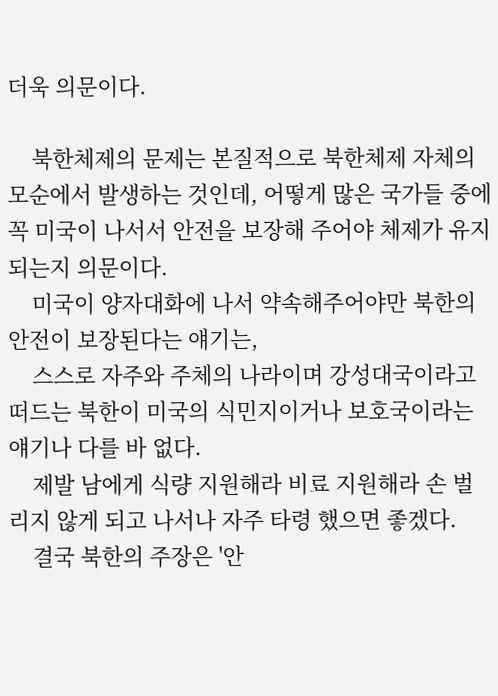더욱 의문이다.

    북한체제의 문제는 본질적으로 북한체제 자체의 모순에서 발생하는 것인데, 어떻게 많은 국가들 중에 꼭 미국이 나서서 안전을 보장해 주어야 체제가 유지되는지 의문이다.
    미국이 양자대화에 나서 약속해주어야만 북한의 안전이 보장된다는 얘기는,
    스스로 자주와 주체의 나라이며 강성대국이라고 떠드는 북한이 미국의 식민지이거나 보호국이라는 얘기나 다를 바 없다.
    제발 남에게 식량 지원해라 비료 지원해라 손 벌리지 않게 되고 나서나 자주 타령 했으면 좋겠다.
    결국 북한의 주장은 '안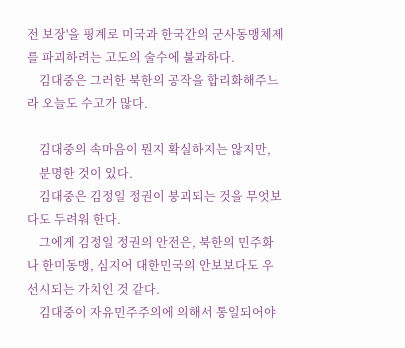전 보장'을 핑계로 미국과 한국간의 군사동맹체제를 파괴하려는 고도의 술수에 불과하다.
    김대중은 그러한 북한의 공작을 합리화해주느라 오늘도 수고가 많다.

    김대중의 속마음이 뭔지 확실하지는 않지만,
    분명한 것이 있다.
    김대중은 김정일 정권이 붕괴되는 것을 무엇보다도 두려워 한다.
    그에게 김정일 정권의 안전은, 북한의 민주화나 한미동맹, 심지어 대한민국의 안보보다도 우선시되는 가치인 것 같다.
    김대중이 자유민주주의에 의해서 통일되어야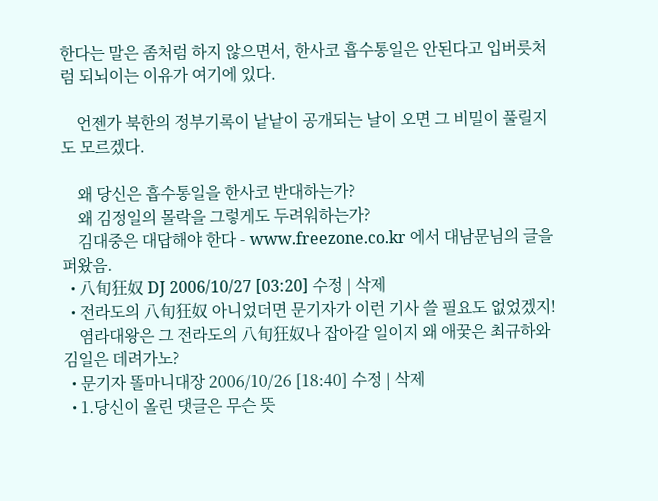한다는 말은 좀처럼 하지 않으면서, 한사코 흡수통일은 안된다고 입버릇처럼 되뇌이는 이유가 여기에 있다.

    언젠가 북한의 정부기록이 낱낱이 공개되는 날이 오면 그 비밀이 풀릴지도 모르겠다.

    왜 당신은 흡수통일을 한사코 반대하는가?
    왜 김정일의 몰락을 그렇게도 두려워하는가?
    김대중은 대답해야 한다 - www.freezone.co.kr 에서 대남문님의 글을 퍼왔음.
  • 八旬狂奴 DJ 2006/10/27 [03:20] 수정 | 삭제
  • 전라도의 八旬狂奴 아니었더면 문기자가 이런 기사 쓸 필요도 없었겠지!
    염라대왕은 그 전라도의 八旬狂奴나 잡아갈 일이지 왜 애꿎은 최규하와 김일은 데려가노?
  • 문기자 똘마니대장 2006/10/26 [18:40] 수정 | 삭제
  • 1.당신이 올린 댓글은 무슨 뜻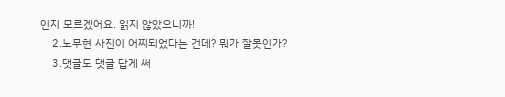인지 모르겠어요. 읽지 않았으니까!
    2.노무현 사진이 어찌되었다는 건데? 뭐가 잘못인가?
    3.댓글도 댓글 답게 써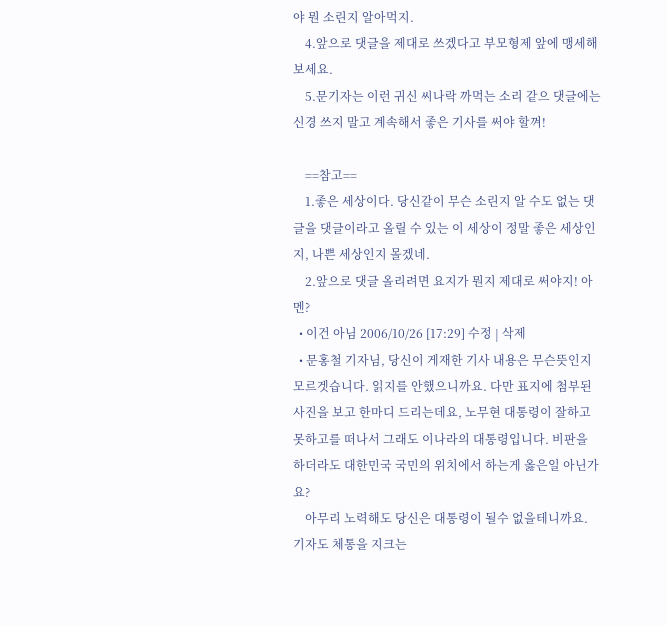야 뭔 소린지 알아먹지.
    4.앞으로 댓글을 제대로 쓰겠다고 부모형제 앞에 맹세해보세요.
    5.문기자는 이런 귀신 씨나락 까먹는 소리 같으 댓글에는 신경 쓰지 말고 계속해서 좋은 기사를 써야 할껴!

    ==참고==
    1.좋은 세상이다. 당신같이 무슨 소린지 알 수도 없는 댓글을 댓글이라고 올릴 수 있는 이 세상이 정말 좋은 세상인지, 나쁜 세상인지 몰겠네.
    2.앞으로 댓글 올리려면 요지가 뭔지 제대로 써야지! 아멘?
  • 이건 아님 2006/10/26 [17:29] 수정 | 삭제
  • 문홍철 기자님, 당신이 게재한 기사 내용은 무슨뜻인지 모르겟습니다. 읽지를 안했으니까요. 다만 표지에 첨부된 사진을 보고 한마디 드리는데요, 노무현 대통령이 잘하고 못하고를 떠나서 그래도 이나라의 대통령입니다. 비판을 하더라도 대한민국 국민의 위치에서 하는게 옳은일 아닌가요?
    아무리 노력해도 당신은 대통령이 될수 없을테니까요. 기자도 체통을 지크는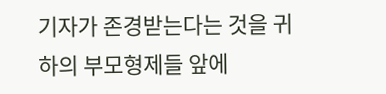기자가 존경받는다는 것을 귀하의 부모형제들 앞에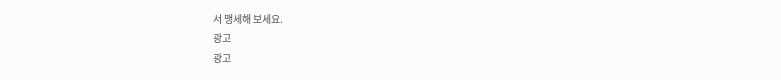서 맹세해 보세요.
광고
광고